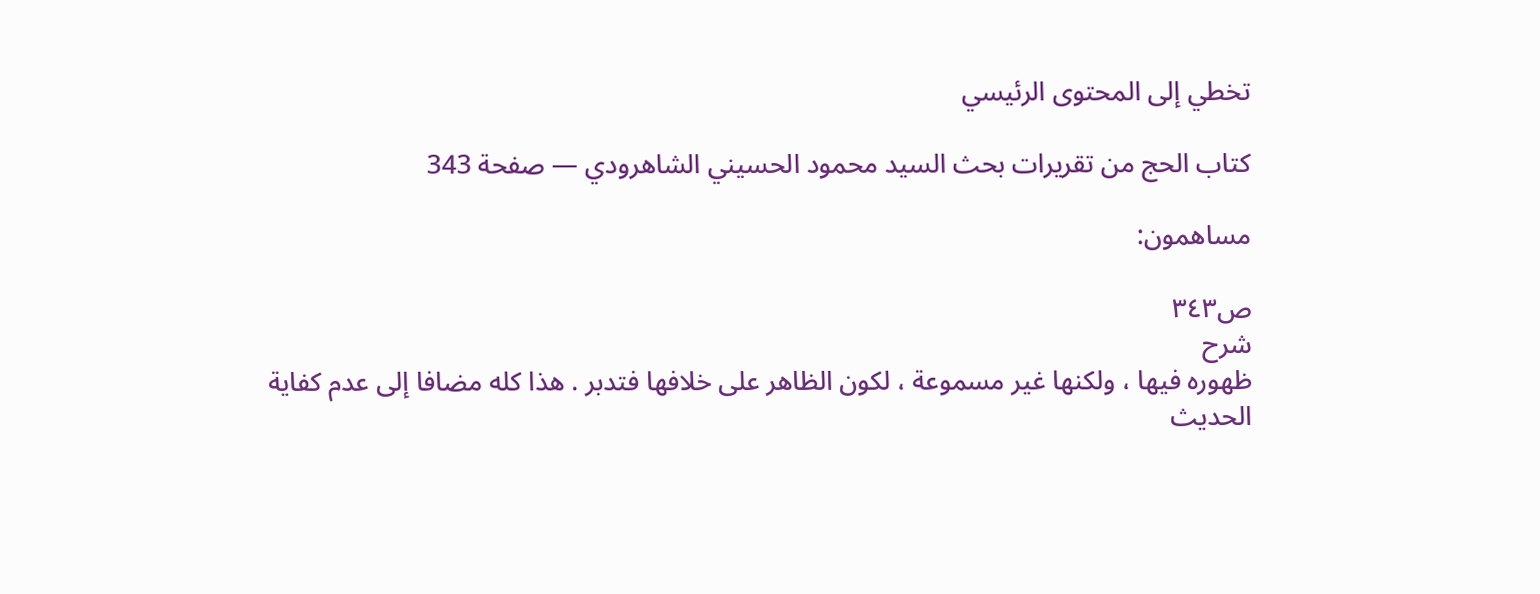تخطي إلى المحتوى الرئيسي

كتاب الحج من تقريرات بحث السيد محمود الحسيني الشاهرودي — صفحة 343

مساهمون:

ص٣٤٣
شرح
ظهوره فيها ، ولكنها غير مسموعة ، لكون الظاهر على خلافها فتدبر . هذا كله مضافا إلى عدم كفاية الحديث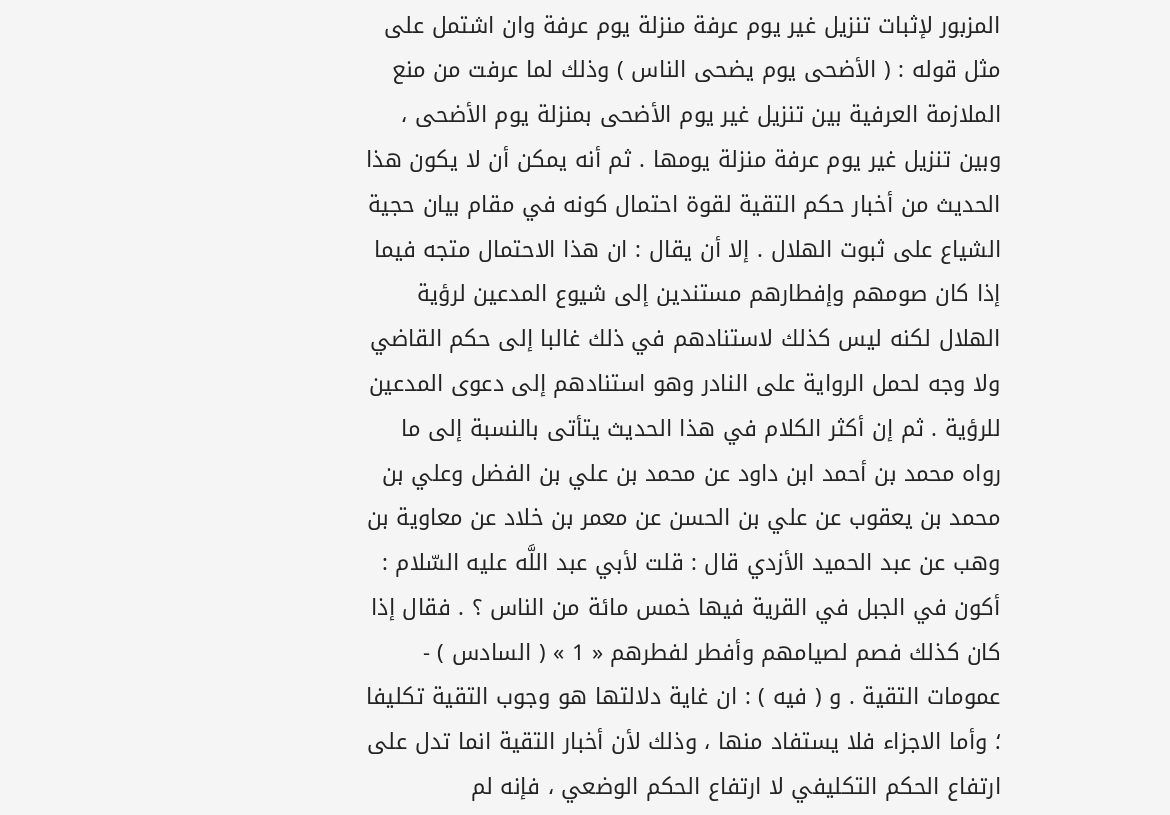المزبور لإثبات تنزيل غير يوم عرفة منزلة يوم عرفة وان اشتمل على مثل قوله : ( الأضحى يوم يضحى الناس ) وذلك لما عرفت من منع الملازمة العرفية بين تنزيل غير يوم الأضحى بمنزلة يوم الأضحى ، وبين تنزيل غير يوم عرفة منزلة يومها . ثم أنه يمكن أن لا يكون هذا الحديث من أخبار حكم التقية لقوة احتمال كونه في مقام بيان حجية الشياع على ثبوت الهلال . إلا أن يقال : ان هذا الاحتمال متجه فيما إذا كان صومهم وإفطارهم مستندين إلى شيوع المدعين لرؤية الهلال لكنه ليس كذلك لاستنادهم في ذلك غالبا إلى حكم القاضي ولا وجه لحمل الرواية على النادر وهو استنادهم إلى دعوى المدعين للرؤية . ثم إن أكثر الكلام في هذا الحديث يتأتى بالنسبة إلى ما رواه محمد بن أحمد ابن داود عن محمد بن علي بن الفضل وعلي بن محمد بن يعقوب عن علي بن الحسن عن معمر بن خلاد عن معاوية بن وهب عن عبد الحميد الأزدي قال : قلت لأبي عبد اللَّه عليه السّلام : أكون في الجبل في القرية فيها خمس مائة من الناس ؟ . فقال إذا كان كذلك فصم لصيامهم وأفطر لفطرهم « 1 » ( السادس ) - عمومات التقية . و ( فيه ) : ان غاية دلالتها هو وجوب التقية تكليفا ؛ وأما الاجزاء فلا يستفاد منها ، وذلك لأن أخبار التقية انما تدل على ارتفاع الحكم التكليفي لا ارتفاع الحكم الوضعي ، فإنه لم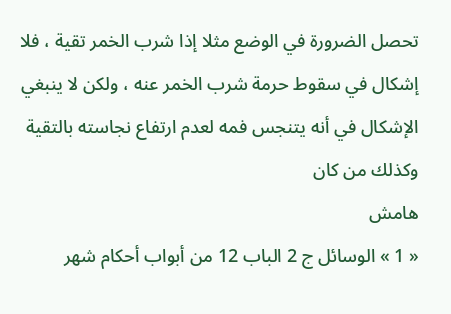تحصل الضرورة في الوضع مثلا إذا شرب الخمر تقية ، فلا إشكال في سقوط حرمة شرب الخمر عنه ، ولكن لا ينبغي الإشكال في أنه يتنجس فمه لعدم ارتفاع نجاسته بالتقية وكذلك من كان
هامش
« 1 » الوسائل ج 2 الباب 12 من أبواب أحكام شهر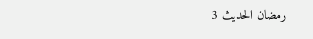رمضان الحديث 3